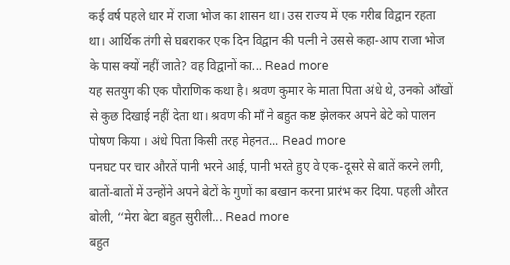कई वर्ष पहले धार में राजा भोज का शासन था। उस राज्य में एक गरीब विद्वान रहता था। आर्थिक तंगी से घबराकर एक दिन विद्वान की पत्नी ने उससे कहा-आप राजा भोज के पास क्यों नहीं जाते? वह विद्वानों का... Read more
यह सतयुग की एक पौराणिक कथा है। श्रवण कुमार के माता पिता अंधे थे, उनको आँखों से कुछ दिखाई नहीं देता था। श्रवण की माँ ने बहुत कष्ट झेलकर अपने बेटे को पालन पोषण किया । अंधे पिता किसी तरह मेहनत... Read more
पनघट पर चार औरतें पानी भरने आई, पानी भरते हुए वे एक-दूसरे से बातें करने लगी, बातों-बातों में उन्होंने अपने बेटों के गुणों का बखान करना प्रारंभ कर दिया. पहली औरत बोली, ‘‘मेरा बेटा बहुत सुरीली... Read more
बहुत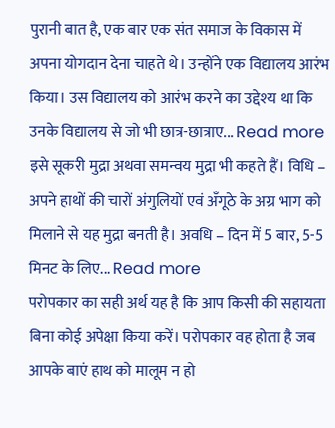पुरानी बात है, एक बार एक संत समाज के विकास में अपना योगदान देना चाहते थे। उन्होंने एक विद्यालय आरंभ किया। उस विद्यालय को आरंभ करने का उद्देश्य था कि उनके विद्यालय से जो भी छात्र-छात्राए... Read more
इसे सूकरी मुद्रा अथवा समन्वय मुद्रा भी कहते हैं। विधि – अपने हाथों की चारों अंगुलियों एवं अँगूठे के अग्र भाग को मिलाने से यह मुद्रा बनती है। अवधि – दिन में 5 बार, 5-5 मिनट के लिए... Read more
परोपकार का सही अर्थ यह है कि आप किसी की सहायता बिना कोई अपेक्षा किया करें। परोपकार वह होता है जब आपके बाएं हाथ को मालूम न हो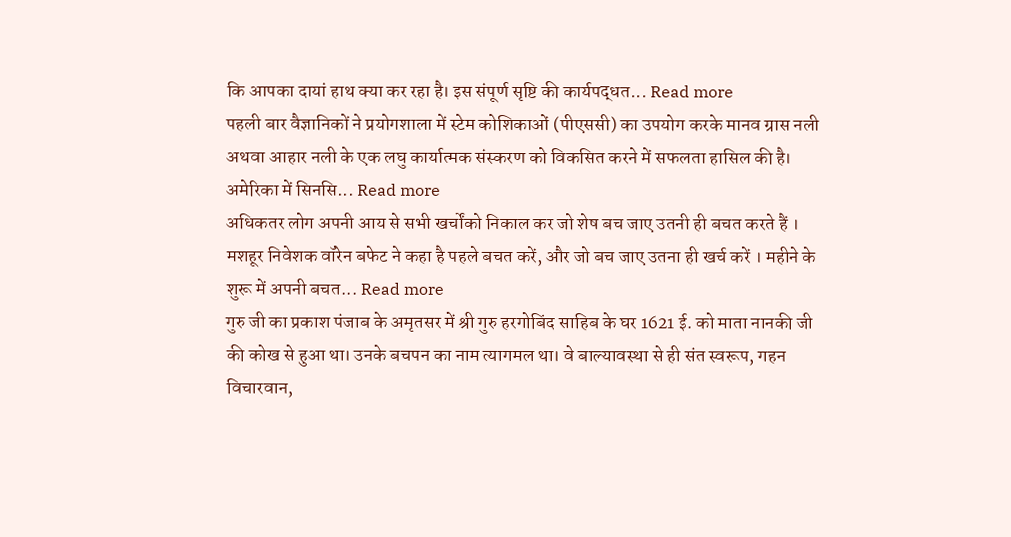कि आपका दायां हाथ क्या कर रहा है। इस संपूर्ण सृष्टि की कार्यपद्धत... Read more
पहली बार वैज्ञानिकों ने प्रयोगशाला में स्टेम कोशिकाओं (पीएससी) का उपयोग करके मानव ग्रास नली अथवा आहार नली के एक लघु कार्यात्मक संस्करण को विकसित करने में सफलता हासिल की है। अमेरिका में सिनसि... Read more
अधिकतर लोग अपनी आय से सभी खर्चोंको निकाल कर जो शेष बच जाए उतनी ही बचत करते हैं । मशहूर निवेशक वॉरेन बफेट ने कहा है पहले बचत करें, और जो बच जाए उतना ही खर्च करें । महीने के शुरू में अपनी बचत... Read more
गुरु जी का प्रकाश पंजाब के अमृतसर में श्री गुरु हरगोबिंद साहिब के घर 1621 ई. को माता नानकी जी की कोख से हुआ था। उनके बचपन का नाम त्यागमल था। वे बाल्यावस्था से ही संत स्वरूप, गहन विचारवान,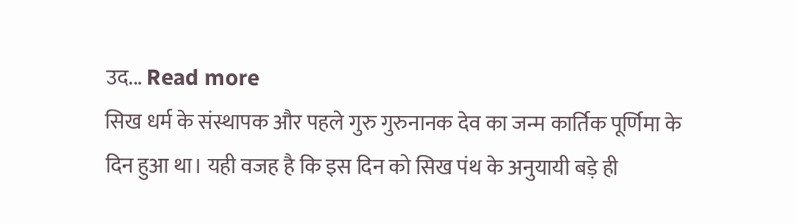उद... Read more
सिख धर्म के संस्थापक और पहले गुरु गुरुनानक देव का जन्म कार्तिक पूर्णिमा के दिन हुआ था। यही वजह है कि इस दिन को सिख पंथ के अनुयायी बड़े ही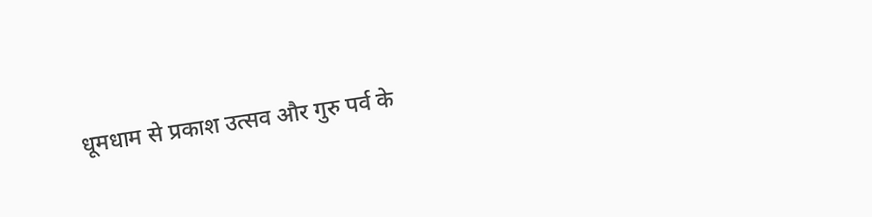धूमधाम से प्रकाश उत्सव और गुरु पर्व के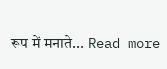रूप में मनाते... Read more